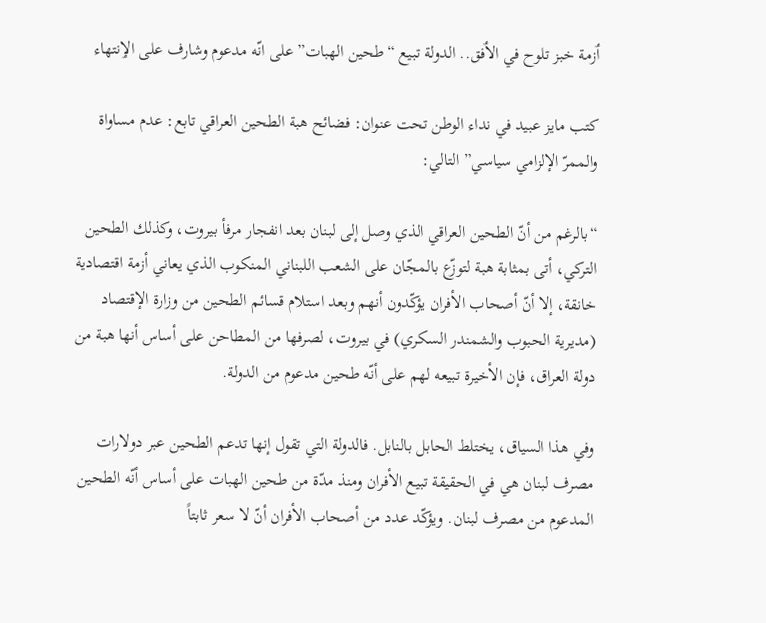ٲزمة خبز تلوح في الٲفق.. الدولة تبيع “طحين الهبات” على انّه مدعوم وشارف على الٳنتهاء

كتب مايز عبيد في نداء الوطن تحت عنوان: فضائح هبة الطحين العراقي تابع: عدم مساواة والممرّ الإلزامي سياسي” التالي:

“بالرغم من أنّ الطحين العراقي الذي وصل إلى لبنان بعد انفجار مرفأ بيروت، وكذلك الطحين التركي، أتى بمثابة هبة لتوزّع بالمجّان على الشعب اللبناني المنكوب الذي يعاني أزمة اقتصادية خانقة، إلا أنّ أصحاب الأفران يؤكّدون أنهم وبعد استلام قسائم الطحين من وزارة الإقتصاد (مديرية الحبوب والشمندر السكري) في بيروت، لصرفها من المطاحن على أساس أنها هبة من دولة العراق، فإن الأخيرة تبيعه لهم على أنّه طحين مدعوم من الدولة.

وفي هذا السياق، يختلط الحابل بالنابل. فالدولة التي تقول إنها تدعم الطحين عبر دولارات مصرف لبنان هي في الحقيقة تبيع الأفران ومنذ مدّة من طحين الهبات على أساس أنّه الطحين المدعوم من مصرف لبنان. ويؤكّد عدد من أصحاب الأفران أنّ لا سعر ثابتاً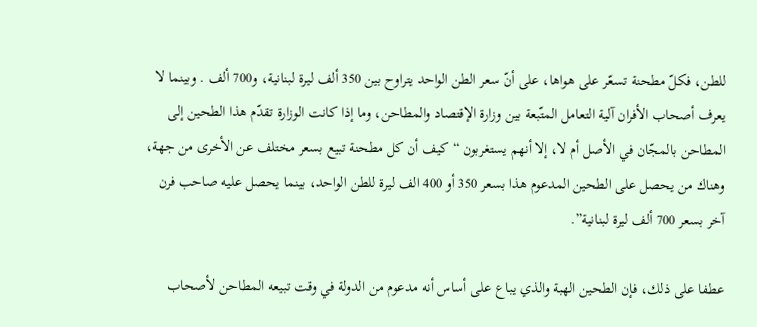للطن، فكلّ مطحنة تسعّر على هواها، على أنّ سعر الطن الواحد يتراوح بين 350 ألف ليرة لبنانية، و700 ألف . وبينما لا يعرف أصحاب الأفران آلية التعامل المتّبعة بين وزارة الإقتصاد والمطاحن، وما إذا كانت الوزارة تقدّم هذا الطحين إلى المطاحن بالمجّان في الأصل أم لا، إلا أنهم يستغربون “كيف أن كل مطحنة تبيع بسعر مختلف عن الأخرى من جهة، وهناك من يحصل على الطحين المدعوم هذا بسعر 350 أو 400 الف ليرة للطن الواحد، بينما يحصل عليه صاحب فرن آخر بسعر 700 ألف ليرة لبنانية”.

عطفا على ذلك، فإن الطحين الهبة والذي يباع على أساس أنه مدعوم من الدولة في وقت تبيعه المطاحن لأصحاب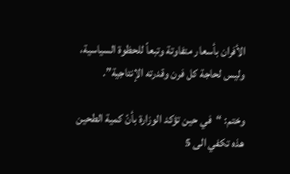الأفران بأسعار متفاوتة وتبعاً للحظوة السياسية، وليس لحاجة كل فرن وقدرته الإنتاجية”.

وختم: “في حين تؤكد الوزارة بأنّ كمية الطحين هذه تكفي الى 5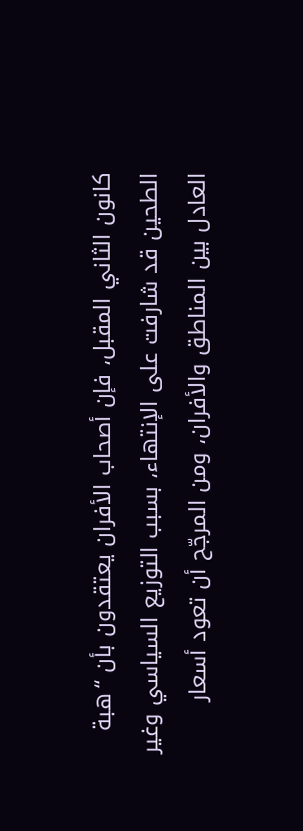كانون الثاني المقبل، فإن أصحاب الأفران يعتقدون بأن “هبة الطحين قد شارفت على الإنتهاء، بسبب التوزيع السياسي وغير العادل بين المناطق والأفران، ومن المرجّح أن تعود أسعار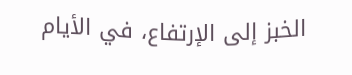الخبز إلى الإرتفاع، في الأيام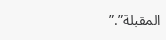المقبلة”.”